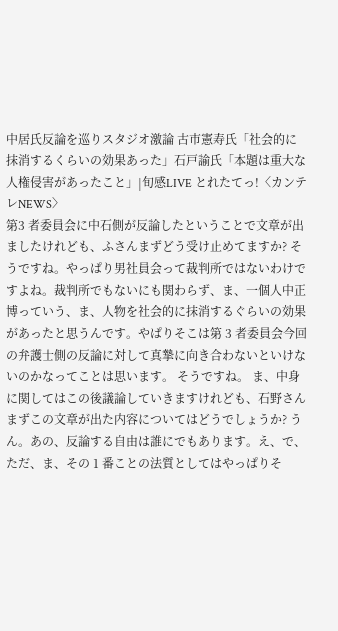中居氏反論を巡りスタジオ激論 古市憲寿氏「社会的に抹消するくらいの効果あった」石戸諭氏「本題は重大な人権侵害があったこと」|旬感LIVE とれたてっ!〈カンテレNEWS〉
第3 者委員会に中石側が反論したということで文章が出ましたけれども、ふさんまずどう受け止めてますか? そうですね。やっぱり男社員会って裁判所ではないわけですよね。裁判所でもないにも関わらず、ま、一個人中正博っていう、ま、人物を社会的に抹消するぐらいの効果があったと思うんです。やぱりそこは第 3 者委員会今回の弁護士側の反論に対して真摯に向き合わないといけないのかなってことは思います。 そうですね。 ま、中身に関してはこの後議論していきますけれども、石野さんまずこの文章が出た内容についてはどうでしょうか? うん。あの、反論する自由は誰にでもあります。え、で、ただ、ま、その 1 番ことの法質としてはやっぱりそ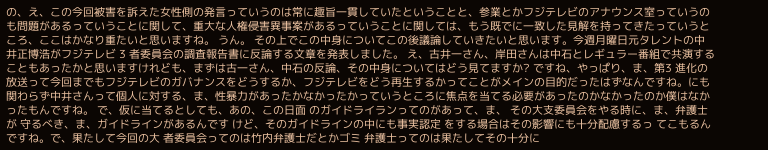の、え、この今回被害を訴えた女性側の発言っていうのは常に趣旨一貫していたということと、参業とかフジテレビのアナウンス室っていうのも問題があるっていうことに関して、重大な人権侵害異事案があるっていうことに関しては、もう既でに一致した見解を持ってきたっていうところ、ここはかなり重たいと思いますね。 うん。 その上でこの中身についてこの後議論していきたいと思います。今週月曜日元タレントの中井正博浩がフジテレビ 3 者委員会の調査報告書に反論する文章を発表しました。 え、古井一さん、岸田さんは中石とレギュラー番組で共演することもあったかと思いますけれども、まずは古一さん、中石の反論、その中身についてはどう見てますか? ですね、やっぱり、ま、第3 進化の放送って今回までもフジテレビのガバナンスをどうするか、フジテレビをどう再生するかってことがメインの目的だったはずなんですね。にも関わらず中井さんって個人に対する、ま、性暴力があったかなかったかっていうところに焦点を当てる必要があったのかなかったのか僕はなかったもんですね。 で、仮に当てるとしても、あの、この日面 のガイドライランってのがあって、ま、 その大支委員会をやる時に、ま、弁護士が 守るべき、ま、ガイドラインがあるんです けど、そのガイドラインの中にも事実認定 をする場合はその影響にも十分配慮するっ てこもるんですね。で、果たして今回の大 者委員会ってのは竹内弁護士だとかゴミ 弁護士ってのは果たしてその十分に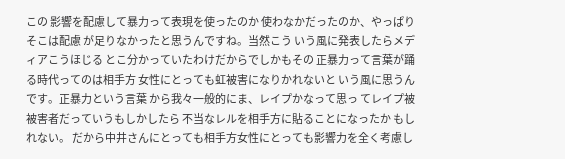この 影響を配慮して暴力って表現を使ったのか 使わなかだったのか、やっぱりそこは配慮 が足りなかったと思うんですね。当然こう いう風に発表したらメディアこうほじる とこ分かっていたわけだからでしかもその 正暴力って言葉が踊る時代ってのは相手方 女性にとっても虹被害になりかれないと いう風に思うんです。正暴力という言葉 から我々一般的にま、レイプかなって思っ てレイプ被被害者だっていうもしかしたら 不当なレルを相手方に貼ることになったか もしれない。 だから中井さんにとっても相手方女性にとっても影響力を全く考慮し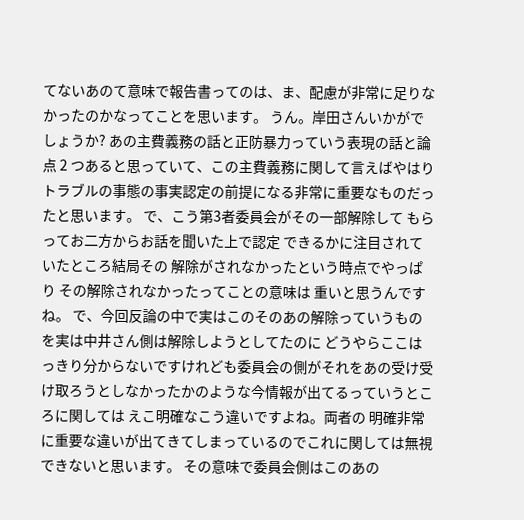てないあのて意味で報告書ってのは、ま、配慮が非常に足りなかったのかなってことを思います。 うん。岸田さんいかがでしょうか? あの主費義務の話と正防暴力っていう表現の話と論点 2 つあると思っていて、この主費義務に関して言えばやはりトラブルの事態の事実認定の前提になる非常に重要なものだったと思います。 で、こう第3者委員会がその一部解除して もらってお二方からお話を聞いた上で認定 できるかに注目されていたところ結局その 解除がされなかったという時点でやっぱり その解除されなかったってことの意味は 重いと思うんですね。 で、今回反論の中で実はこのそのあの解除っていうものを実は中井さん側は解除しようとしてたのに どうやらここはっきり分からないですけれども委員会の側がそれをあの受け受け取ろうとしなかったかのような今情報が出てるっていうところに関しては えこ明確なこう違いですよね。両者の 明確非常に重要な違いが出てきてしまっているのでこれに関しては無視できないと思います。 その意味で委員会側はこのあの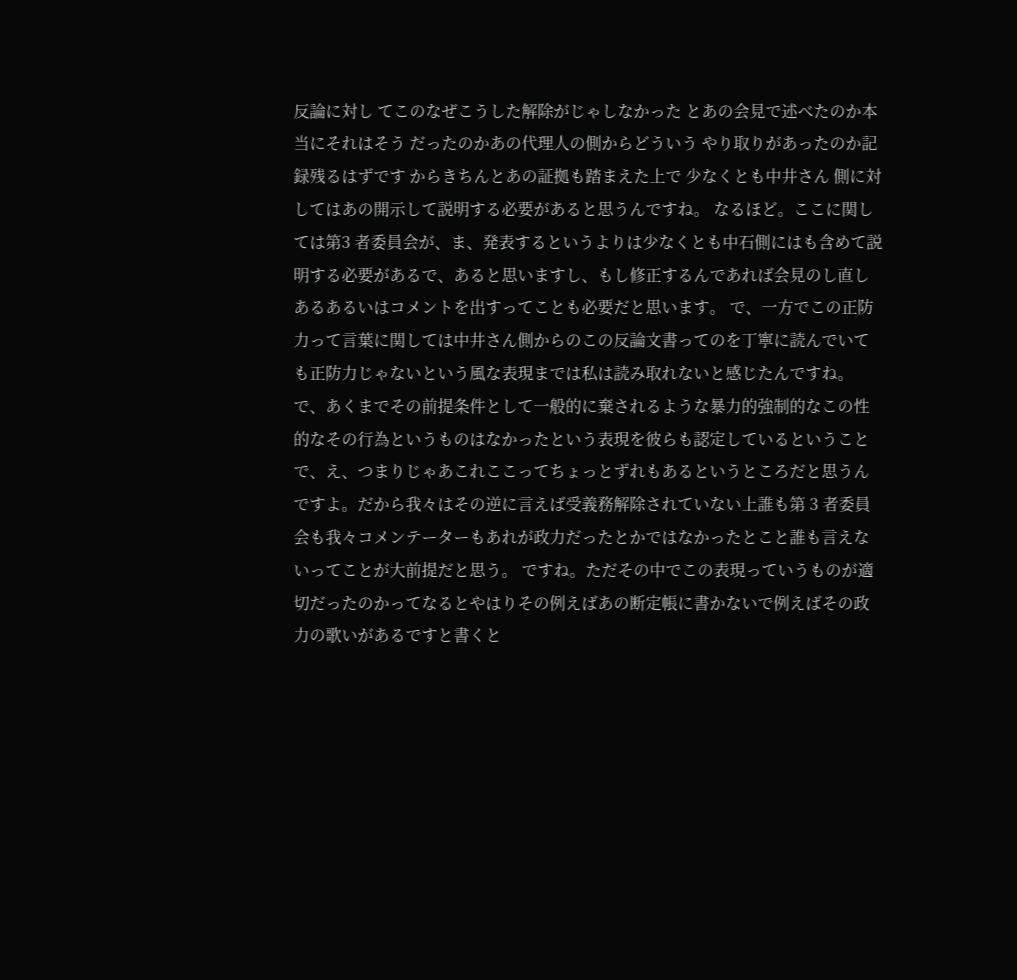反論に対し てこのなぜこうした解除がじゃしなかった とあの会見で述べたのか本当にそれはそう だったのかあの代理人の側からどういう やり取りがあったのか記録残るはずです からきちんとあの証拠も踏まえた上で 少なくとも中井さん 側に対してはあの開示して説明する必要があると思うんですね。 なるほど。ここに関しては第3 者委員会が、ま、発表するというよりは少なくとも中石側にはも含めて説明する必要があるで、あると思いますし、もし修正するんであれば会見のし直しあるあるいはコメントを出すってことも必要だと思います。 で、一方でこの正防力って言葉に関しては中井さん側からのこの反論文書ってのを丁寧に読んでいても正防力じゃないという風な表現までは私は読み取れないと感じたんですね。 で、あくまでその前提条件として一般的に棄されるような暴力的強制的なこの性的なその行為というものはなかったという表現を彼らも認定しているということで、え、つまりじゃあこれここってちょっとずれもあるというところだと思うんですよ。だから我々はその逆に言えば受義務解除されていない上誰も第 3 者委員会も我々コメンテーターもあれが政力だったとかではなかったとこと誰も言えないってことが大前提だと思う。 ですね。ただその中でこの表現っていうものが適切だったのかってなるとやはりその例えばあの断定帳に書かないで例えばその政力の歌いがあるですと書くと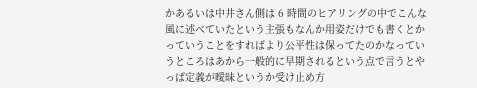かあるいは中井さん側は 6 時間のヒアリングの中でこんな風に述べていたという主張もなんか用姿だけでも書くとかっていうことをすればより公平性は保ってたのかなっていうところはあから一般的に早期されるという点で言うとやっぱ定義が曖昧というか受け止め方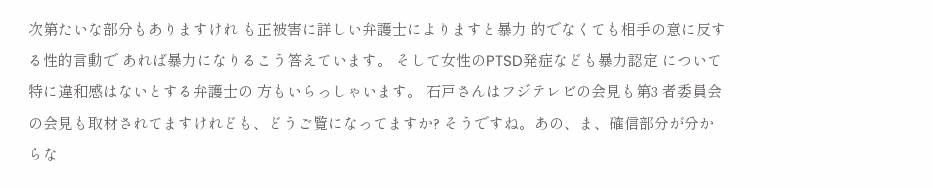次第たいな部分もありますけれ も正被害に詳しい弁護士によりますと暴力 的でなくても相手の意に反する性的言動で あれば暴力になりるこう答えています。 そして女性のPTSD発症なども暴力認定 について特に違和感はないとする弁護士の 方もいらっしゃいます。 石戸さんはフジテレビの会見も第3 者委員会の会見も取材されてますけれども、どうご覧になってますか? そうですね。あの、ま、確信部分が分からな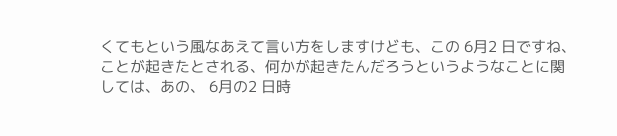くてもという風なあえて言い方をしますけども、この 6月2 日ですね、ことが起きたとされる、何かが起きたんだろうというようなことに関しては、あの、 6月の2 日時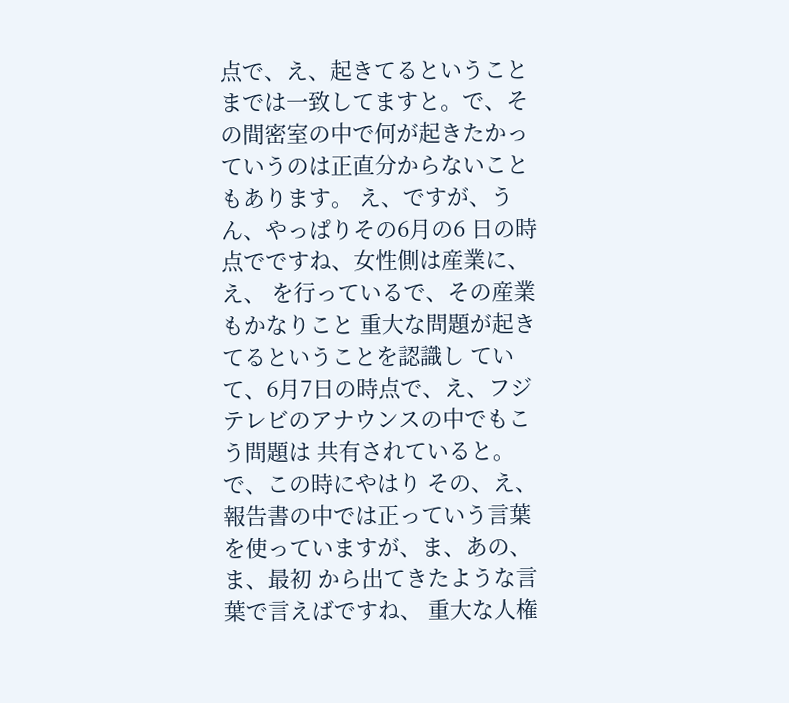点で、え、起きてるということまでは一致してますと。で、その間密室の中で何が起きたかっていうのは正直分からないこともあります。 え、ですが、うん、やっぱりその6月の6 日の時点でですね、女性側は産業に、え、 を行っているで、その産業もかなりこと 重大な問題が起きてるということを認識し ていて、6月7日の時点で、え、フジ テレビのアナウンスの中でもこう問題は 共有されていると。で、この時にやはり その、え、報告書の中では正っていう言葉 を使っていますが、ま、あの、ま、最初 から出てきたような言葉で言えばですね、 重大な人権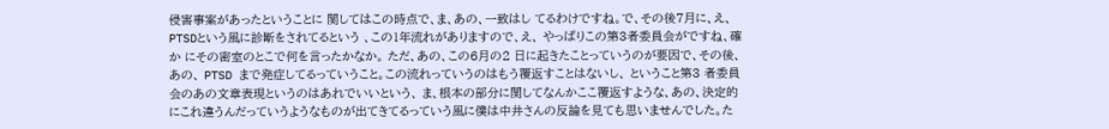侵害事案があったということに 関してはこの時点で、ま、あの、一致はし てるわけですね。で、その後7月に、え、 PTSDという風に診断をされてるという 、この1年流れがありますので、え、 やっぱりこの第3者委員会がですね、確か にその密室のとこで何を言ったかなか。 ただ、あの、この6月の2 日に起きたことっていうのが要因で、その後、あの、 PTSD まで発症してるっていうこと。この流れっていうのはもう覆返すことはないし、 ということ第3 者委員会のあの文章表現というのはあれでいいという、 ま、根本の部分に関してなんかここ覆返すような、あの、決定的にこれ違うんだっていうようなものが出てきてるっていう風に僕は中井さんの反論を見ても思いませんでした。た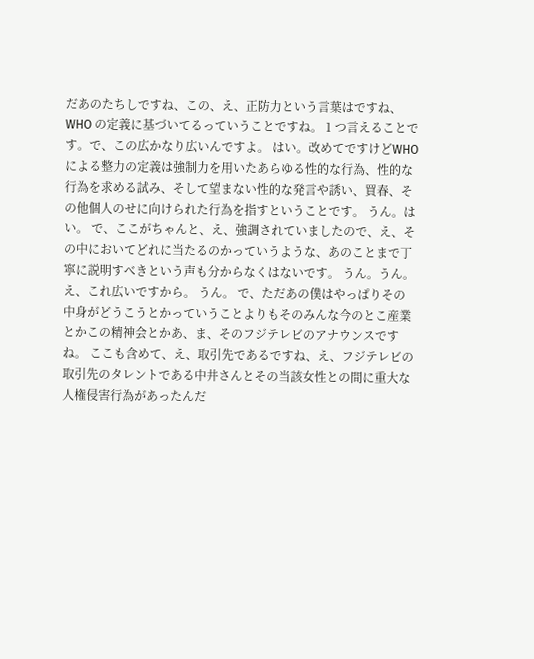だあのたちしですね、この、え、正防力という言葉はですね、 WHO の定義に基づいてるっていうことですね。 1 つ言えることです。で、この広かなり広いんですよ。 はい。改めてですけどWHO による整力の定義は強制力を用いたあらゆる性的な行為、性的な行為を求める試み、そして望まない性的な発言や誘い、買春、その他個人のせに向けられた行為を指すということです。 うん。はい。 で、ここがちゃんと、え、強調されていましたので、え、その中においてどれに当たるのかっていうような、あのことまで丁寧に説明すべきという声も分からなくはないです。 うん。うん。え、これ広いですから。 うん。 で、ただあの僕はやっぱりその中身がどうこうとかっていうことよりもそのみんな今のとこ産業とかこの精神会とかあ、ま、そのフジテレビのアナウンスですね。 ここも含めて、え、取引先であるですね、え、フジテレビの取引先のタレントである中井さんとその当該女性との間に重大な人権侵害行為があったんだ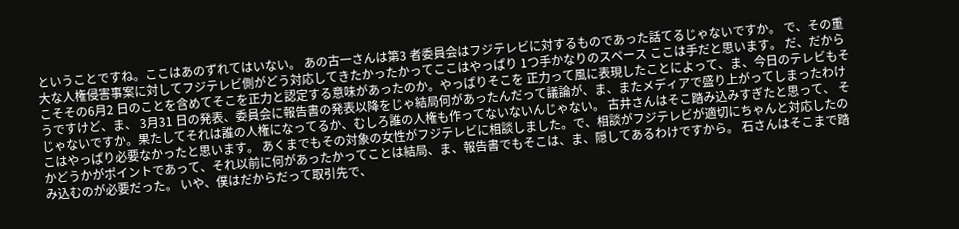ということですね。ここはあのずれてはいない。 あの古一さんは第3 者委員会はフジテレビに対するものであった話てるじゃないですか。 で、その重大な人権侵害事案に対してフジテレビ側がどう対応してきたかったかってここはやっぱり 1つ手かなりのスペース ここは手だと思います。 だ、だからこそその6月2 日のことを含めてそこを正力と認定する意味があったのか。やっぱりそこを 正力って風に表現したことによって、ま、今日のテレビもそうですけど、ま、 3月31 日の発表、委員会に報告書の発表以降をじゃ結局何があったんだって議論が、ま、またメディアで盛り上がってしまったわけじゃないですか。果たしてそれは誰の人権になってるか、むしろ誰の人権も作ってないないんじゃない。 古井さんはそこ踏み込みすぎたと思って、 そこはやっぱり必要なかったと思います。 あくまでもその対象の女性がフジテレビに相談しました。で、相談がフジテレビが適切にちゃんと対応したのかどうかがポイントであって、それ以前に何があったかってことは結局、ま、報告書でもそこは、ま、隠してあるわけですから。 石さんはそこまで踏み込むのが必要だった。 いや、僕はだからだって取引先で、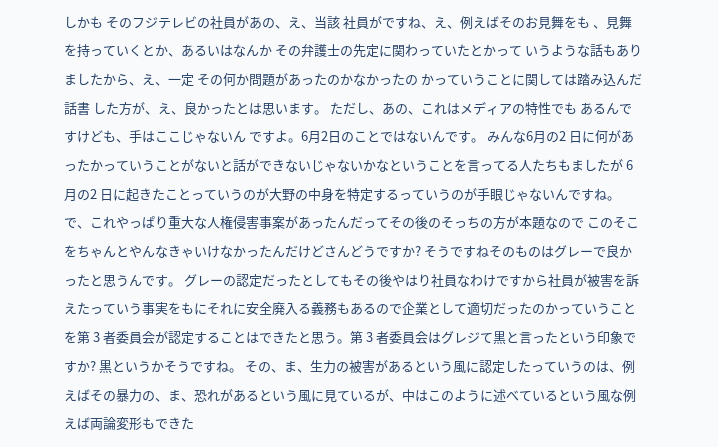しかも そのフジテレビの社員があの、え、当該 社員がですね、え、例えばそのお見舞をも 、見舞を持っていくとか、あるいはなんか その弁護士の先定に関わっていたとかって いうような話もありましたから、え、一定 その何か問題があったのかなかったの かっていうことに関しては踏み込んだ話書 した方が、え、良かったとは思います。 ただし、あの、これはメディアの特性でも あるんですけども、手はここじゃないん ですよ。6月2日のことではないんです。 みんな6月の2 日に何があったかっていうことがないと話ができないじゃないかなということを言ってる人たちもましたが 6月の2 日に起きたことっていうのが大野の中身を特定するっていうのが手眼じゃないんですね。 で、これやっぱり重大な人権侵害事案があったんだってその後のそっちの方が本題なので このそこをちゃんとやんなきゃいけなかったんだけどさんどうですか? そうですねそのものはグレーで良かったと思うんです。 グレーの認定だったとしてもその後やはり社員なわけですから社員が被害を訴えたっていう事実をもにそれに安全廃入る義務もあるので企業として適切だったのかっていうことを第 3 者委員会が認定することはできたと思う。第 3 者委員会はグレジて黒と言ったという印象ですか? 黒というかそうですね。 その、ま、生力の被害があるという風に認定したっていうのは、例えばその暴力の、ま、恐れがあるという風に見ているが、中はこのように述べているという風な例えば両論変形もできた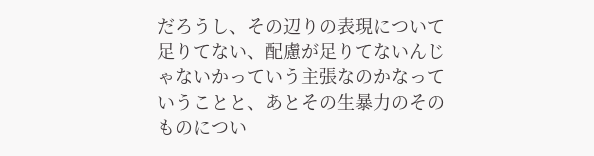だろうし、その辺りの表現について足りてない、配慮が足りてないんじゃないかっていう主張なのかなっていうことと、あとその生暴力のそのものについ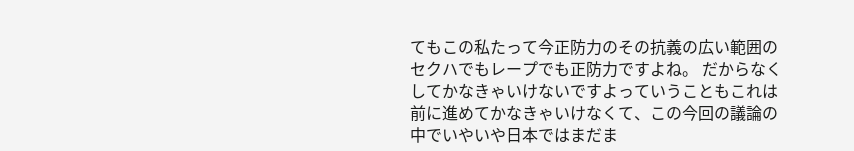てもこの私たって今正防力のその抗義の広い範囲のセクハでもレープでも正防力ですよね。 だからなくしてかなきゃいけないですよっていうこともこれは前に進めてかなきゃいけなくて、この今回の議論の中でいやいや日本ではまだま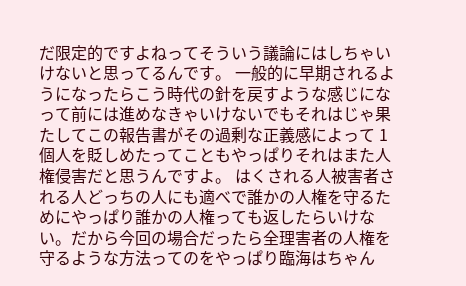だ限定的ですよねってそういう議論にはしちゃいけないと思ってるんです。 一般的に早期されるようになったらこう時代の針を戻すような感じになって前には進めなきゃいけないでもそれはじゃ果たしてこの報告書がその過剰な正義感によって 1 個人を貶しめたってこともやっぱりそれはまた人権侵害だと思うんですよ。 はくされる人被害者される人どっちの人にも適べで誰かの人権を守るためにやっぱり誰かの人権っても返したらいけない。だから今回の場合だったら全理害者の人権を守るような方法ってのをやっぱり臨海はちゃん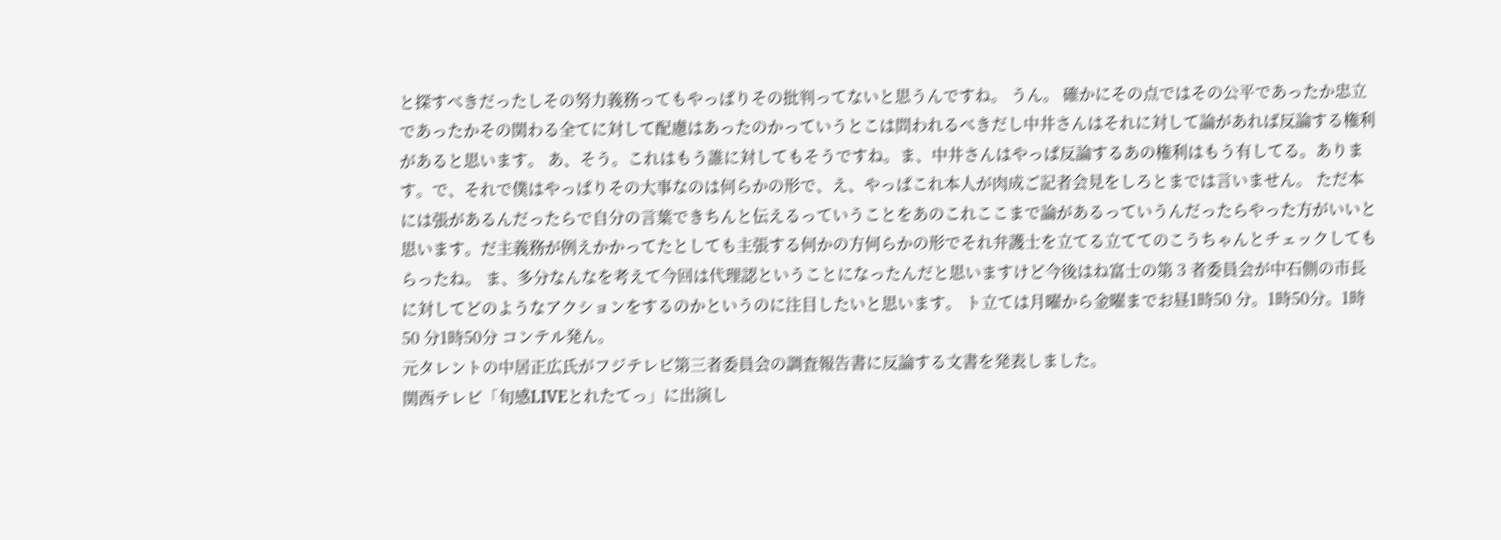と探すべきだったしその努力義務ってもやっぱりその批判ってないと思うんですね。 うん。 確かにその点ではその公平であったか忠立であったかその関わる全てに対して配慮はあったのかっていうとこは問われるべきだし中井さんはそれに対して論があれば反論する権利があると思います。 あ、そう。これはもう誰に対してもそうですね。ま、中井さんはやっぱ反論するあの権利はもう有してる。あります。で、それで僕はやっぱりその大事なのは何らかの形で、え、やっぱこれ本人が肉成ご記者会見をしろとまでは言いません。 ただ本には張があるんだったらで自分の言葉できちんと伝えるっていうことをあのこれここまで論があるっていうんだったらやった方がいいと思います。だ主義務が例えかかってたとしても主張する何かの方何らかの形でそれ弁護士を立てる立ててのこうちゃんとチェックしてもらったね。 ま、多分なんなを考えて今回は代理認ということになったんだと思いますけど今後はね富士の第 3 者委員会が中石側の市長に対してどのようなアクションをするのかというのに注目したいと思います。 ト立ては月曜から金曜までお昼1時50 分。1時50分。1時50 分1時50分 コンテル発ん。
元タレントの中居正広氏がフジテレビ第三者委員会の調査報告書に反論する文書を発表しました。
関西テレビ「旬感LIVEとれたてっ」に出演し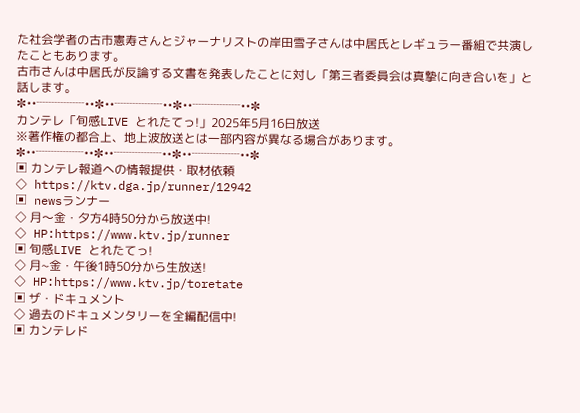た社会学者の古市憲寿さんとジャーナリストの岸田雪子さんは中居氏とレギュラー番組で共演したこともあります。
古市さんは中居氏が反論する文書を発表したことに対し「第三者委員会は真摯に向き合いを」と話します。
✼••┈┈┈┈••✼••┈┈┈┈••✼••┈┈┈┈••✼
カンテレ「旬感LIVE とれたてっ!」2025年5月16日放送
※著作権の都合上、地上波放送とは一部内容が異なる場合があります。
✼••┈┈┈┈••✼••┈┈┈┈••✼••┈┈┈┈••✼
▣ カンテレ報道への情報提供・取材依頼
◇ https://ktv.dga.jp/runner/12942
▣ newsランナー
◇ 月〜金・夕方4時50分から放送中!
◇ HP:https://www.ktv.jp/runner
▣ 旬感LIVE とれたてっ!
◇ 月~金・午後1時50分から生放送!
◇ HP:https://www.ktv.jp/toretate
▣ ザ・ドキュメント
◇ 過去のドキュメンタリーを全編配信中!
▣ カンテレド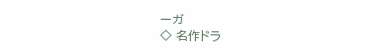ーガ
◇ 名作ドラ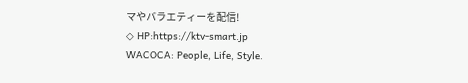マやバラエティーを配信!
◇ HP:https://ktv-smart.jp
WACOCA: People, Life, Style.